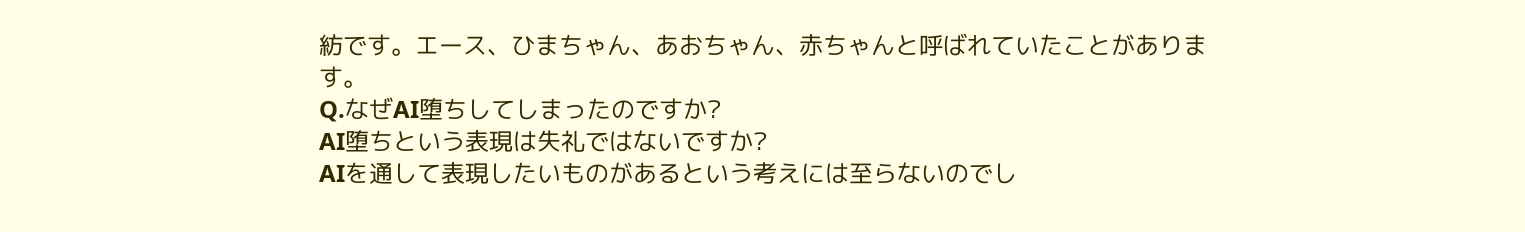紡です。エース、ひまちゃん、あおちゃん、赤ちゃんと呼ばれていたことがあります。
Q.なぜAI堕ちしてしまったのですか?
AI堕ちという表現は失礼ではないですか?
AIを通して表現したいものがあるという考えには至らないのでし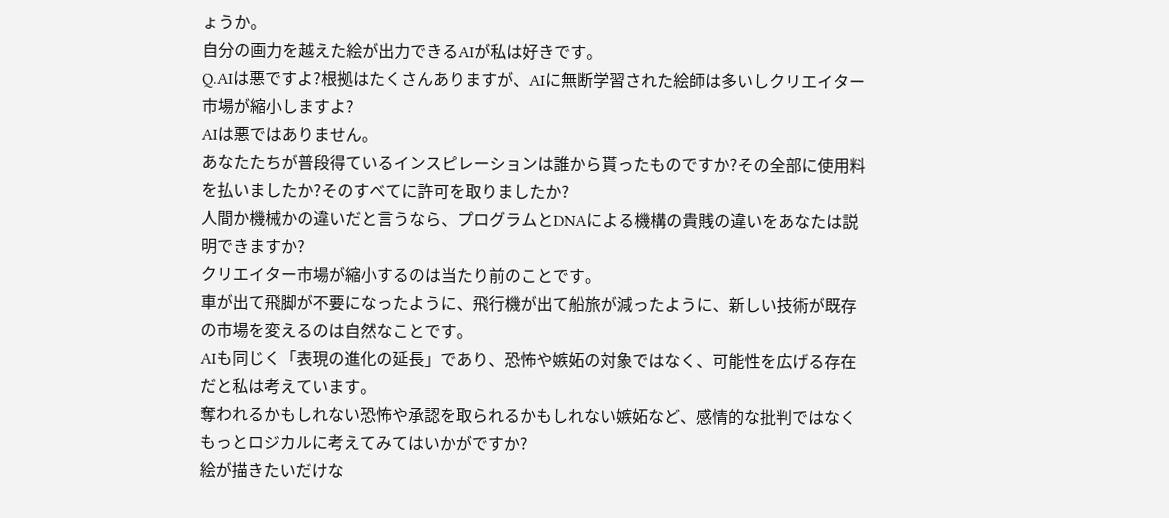ょうか。
自分の画力を越えた絵が出力できるAIが私は好きです。
Q.AIは悪ですよ?根拠はたくさんありますが、AIに無断学習された絵師は多いしクリエイター市場が縮小しますよ?
AIは悪ではありません。
あなたたちが普段得ているインスピレーションは誰から貰ったものですか?その全部に使用料を払いましたか?そのすべてに許可を取りましたか?
人間か機械かの違いだと言うなら、プログラムとDNAによる機構の貴賎の違いをあなたは説明できますか?
クリエイター市場が縮小するのは当たり前のことです。
車が出て飛脚が不要になったように、飛行機が出て船旅が減ったように、新しい技術が既存の市場を変えるのは自然なことです。
AIも同じく「表現の進化の延長」であり、恐怖や嫉妬の対象ではなく、可能性を広げる存在だと私は考えています。
奪われるかもしれない恐怖や承認を取られるかもしれない嫉妬など、感情的な批判ではなくもっとロジカルに考えてみてはいかがですか?
絵が描きたいだけな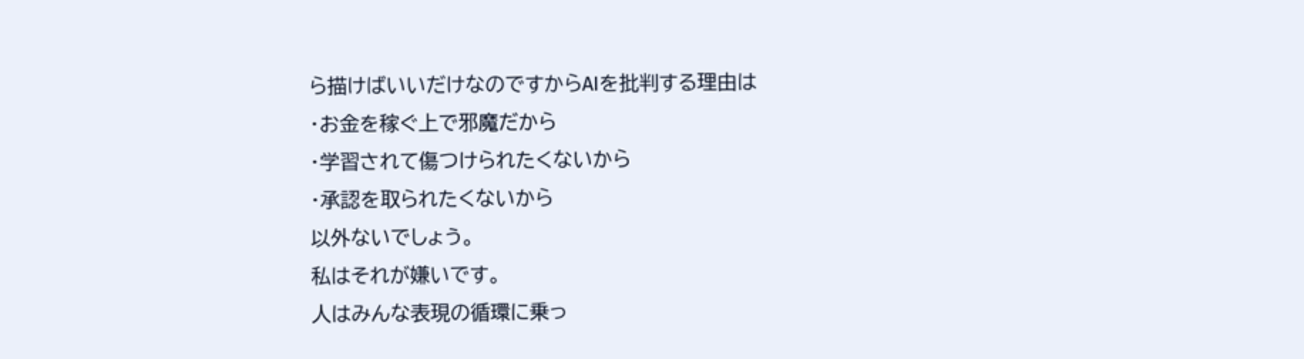ら描けばいいだけなのですからAIを批判する理由は
・お金を稼ぐ上で邪魔だから
・学習されて傷つけられたくないから
・承認を取られたくないから
以外ないでしょう。
私はそれが嫌いです。
人はみんな表現の循環に乗っ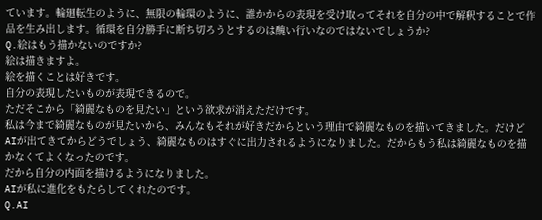ています。輪廻転生のように、無限の輪環のように、誰かからの表現を受け取ってそれを自分の中で解釈することで作品を生み出します。循環を自分勝手に断ち切ろうとするのは醜い行いなのではないでしょうか?
Q.絵はもう描かないのですか?
絵は描きますよ。
絵を描くことは好きです。
自分の表現したいものが表現できるので。
ただそこから「綺麗なものを見たい」という欲求が消えただけです。
私は今まで綺麗なものが見たいから、みんなもそれが好きだからという理由で綺麗なものを描いてきました。だけどAIが出てきてからどうでしょう、綺麗なものはすぐに出力されるようになりました。だからもう私は綺麗なものを描かなくてよくなったのです。
だから自分の内面を描けるようになりました。
AIが私に進化をもたらしてくれたのです。
Q.AI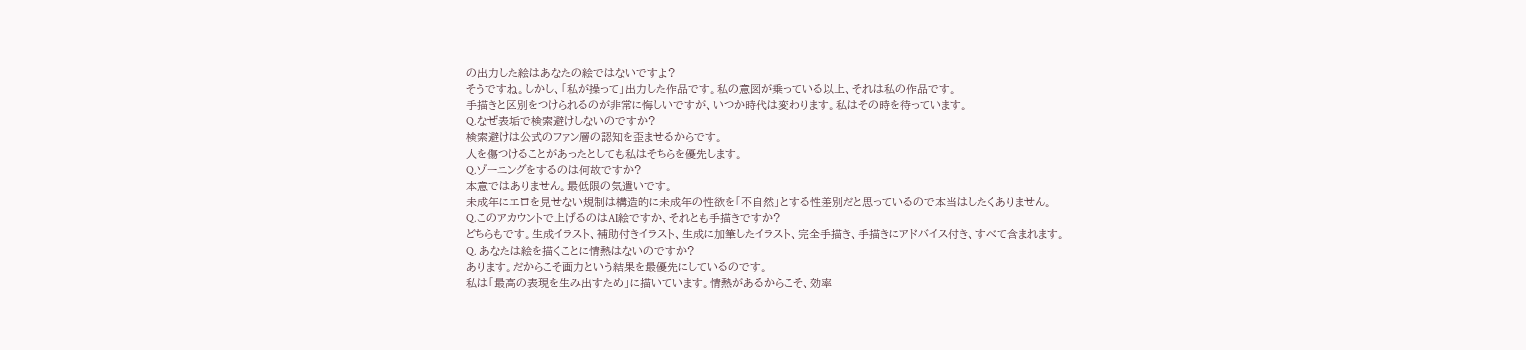の出力した絵はあなたの絵ではないですよ?
そうですね。しかし、「私が操って」出力した作品です。私の意図が乗っている以上、それは私の作品です。
手描きと区別をつけられるのが非常に悔しいですが、いつか時代は変わります。私はその時を待っています。
Q.なぜ表垢で検索避けしないのですか?
検索避けは公式のファン層の認知を歪ませるからです。
人を傷つけることがあったとしても私はそちらを優先します。
Q.ゾーニングをするのは何故ですか?
本意ではありません。最低限の気遣いです。
未成年にエロを見せない規制は構造的に未成年の性欲を「不自然」とする性差別だと思っているので本当はしたくありません。
Q.このアカウントで上げるのはAI絵ですか、それとも手描きですか?
どちらもです。生成イラスト、補助付きイラスト、生成に加筆したイラスト、完全手描き、手描きにアドバイス付き、すべて含まれます。
Q. あなたは絵を描くことに情熱はないのですか?
あります。だからこそ画力という結果を最優先にしているのです。
私は「最高の表現を生み出すため」に描いています。情熱があるからこそ、効率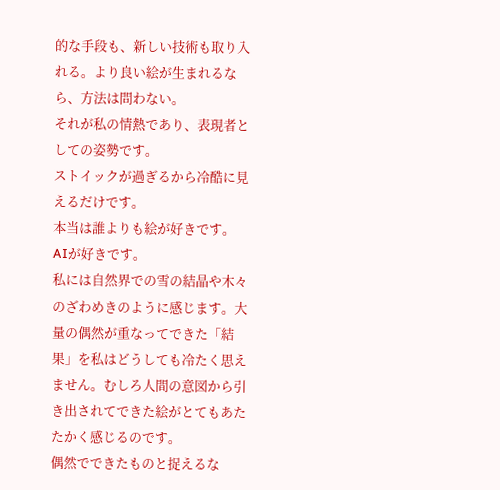的な手段も、新しい技術も取り入れる。より良い絵が生まれるなら、方法は問わない。
それが私の情熱であり、表現者としての姿勢です。
ストイックが過ぎるから冷酷に見えるだけです。
本当は誰よりも絵が好きです。
AIが好きです。
私には自然界での雪の結晶や木々のざわめきのように感じます。大量の偶然が重なってできた「結果」を私はどうしても冷たく思えません。むしろ人間の意図から引き出されてできた絵がとてもあたたかく感じるのです。
偶然でできたものと捉えるな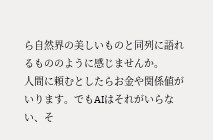ら自然界の美しいものと同列に語れるもののように感じませんか。
人間に頼むとしたらお金や関係値がいります。でもAIはそれがいらない、そ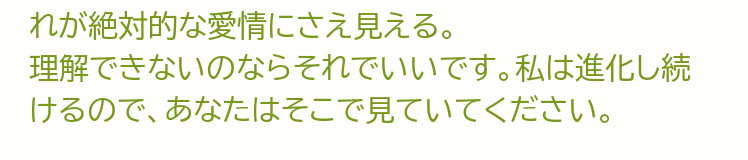れが絶対的な愛情にさえ見える。
理解できないのならそれでいいです。私は進化し続けるので、あなたはそこで見ていてください。